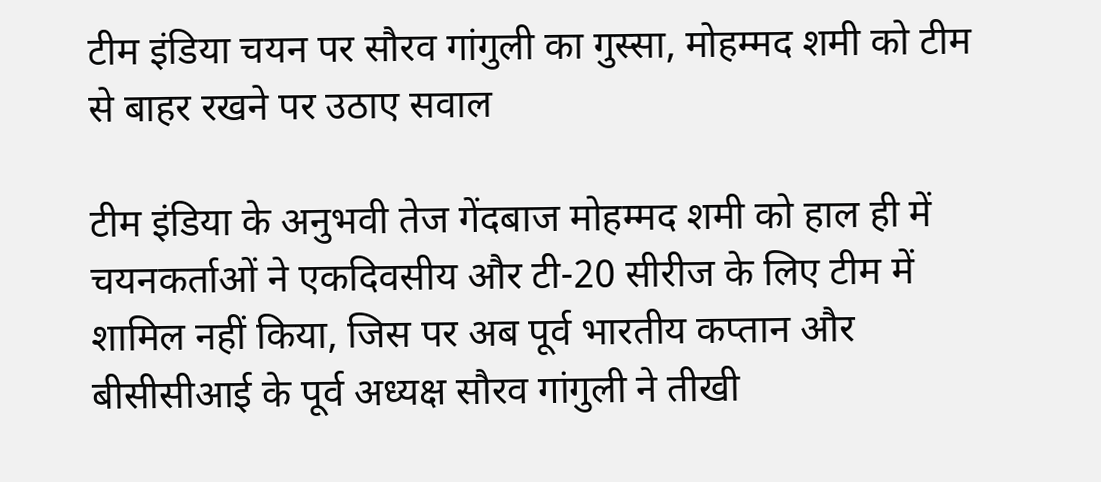टीम इंडिया चयन पर सौरव गांगुली का गुस्सा, मोहम्मद शमी को टीम से बाहर रखने पर उठाए सवाल

टीम इंडिया के अनुभवी तेज गेंदबाज मोहम्मद शमी को हाल ही में चयनकर्ताओं ने एकदिवसीय और टी-20 सीरीज के लिए टीम में शामिल नहीं किया, जिस पर अब पूर्व भारतीय कप्तान और बीसीसीआई के पूर्व अध्यक्ष सौरव गांगुली ने तीखी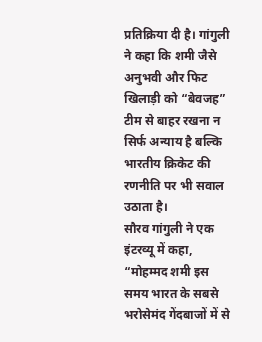प्रतिक्रिया दी है। गांगुली ने कहा कि शमी जैसे अनुभवी और फिट खिलाड़ी को “बेवजह” टीम से बाहर रखना न सिर्फ अन्याय है बल्कि भारतीय क्रिकेट की रणनीति पर भी सवाल उठाता है।
सौरव गांगुली ने एक इंटरव्यू में कहा, “मोहम्मद शमी इस समय भारत के सबसे भरोसेमंद गेंदबाजों में से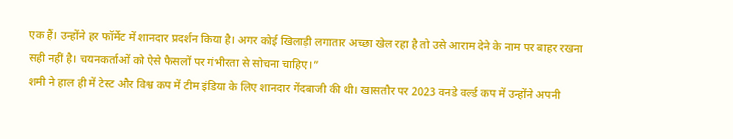एक हैं। उन्होंने हर फॉर्मेट में शानदार प्रदर्शन किया है। अगर कोई खिलाड़ी लगातार अच्छा खेल रहा है तो उसे आराम देने के नाम पर बाहर रखना सही नहीं है। चयनकर्ताओं को ऐसे फैसलों पर गंभीरता से सोचना चाहिए।”
शमी ने हाल ही में टेस्ट और विश्व कप में टीम इंडिया के लिए शानदार गेंदबाजी की थी। खासतौर पर 2023 वनडे वर्ल्ड कप में उन्होंने अपनी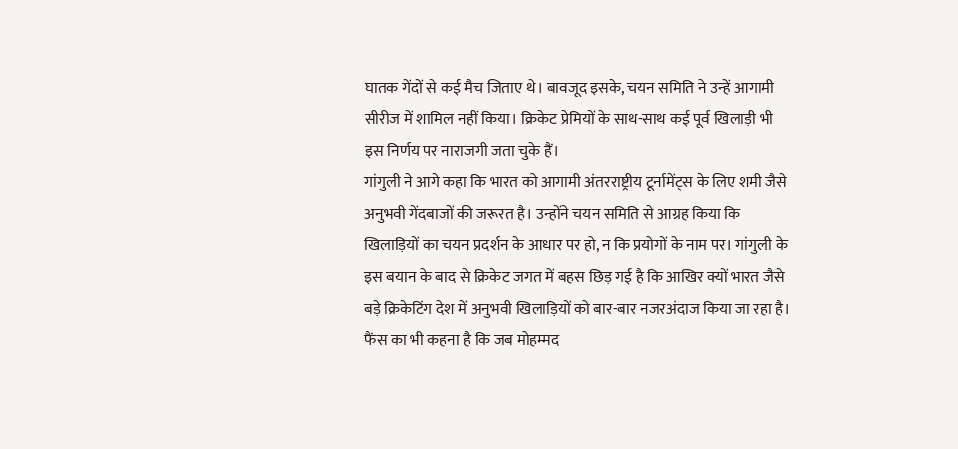घातक गेंदों से कई मैच जिताए थे। बावजूद इसके, चयन समिति ने उन्हें आगामी सीरीज में शामिल नहीं किया। क्रिकेट प्रेमियों के साथ-साथ कई पूर्व खिलाड़ी भी इस निर्णय पर नाराजगी जता चुके हैं।
गांगुली ने आगे कहा कि भारत को आगामी अंतरराष्ट्रीय टूर्नामेंट्स के लिए शमी जैसे अनुभवी गेंदबाजों की जरूरत है। उन्होंने चयन समिति से आग्रह किया कि खिलाड़ियों का चयन प्रदर्शन के आधार पर हो, न कि प्रयोगों के नाम पर। गांगुली के इस बयान के बाद से क्रिकेट जगत में बहस छिड़ गई है कि आखिर क्यों भारत जैसे बड़े क्रिकेटिंग देश में अनुभवी खिलाड़ियों को बार-बार नजरअंदाज किया जा रहा है।
फैंस का भी कहना है कि जब मोहम्मद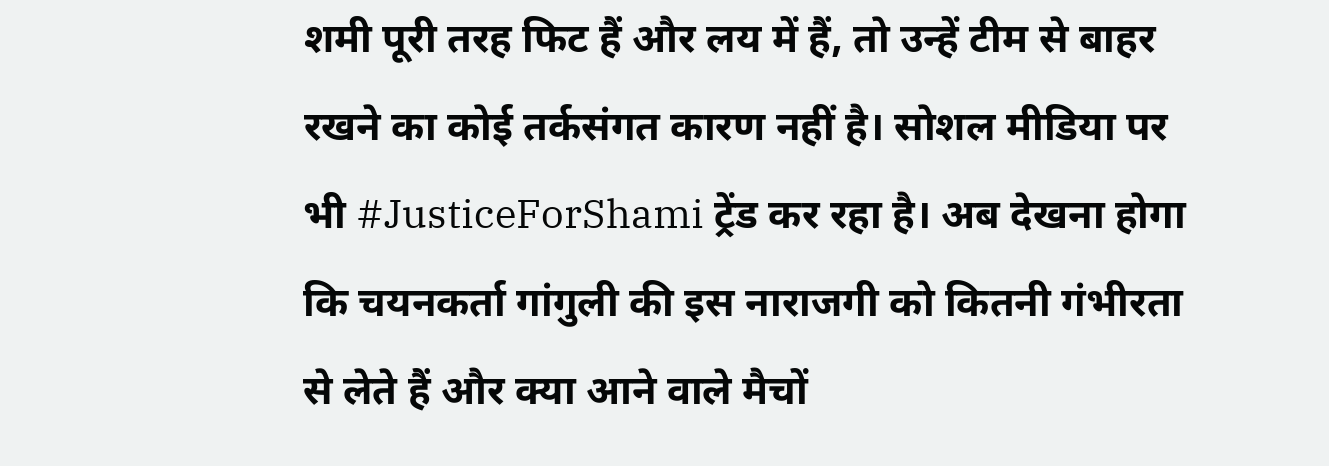शमी पूरी तरह फिट हैं और लय में हैं, तो उन्हें टीम से बाहर रखने का कोई तर्कसंगत कारण नहीं है। सोशल मीडिया पर भी #JusticeForShami ट्रेंड कर रहा है। अब देखना होगा कि चयनकर्ता गांगुली की इस नाराजगी को कितनी गंभीरता से लेते हैं और क्या आने वाले मैचों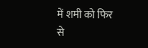में शमी को फिर से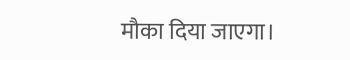मौका दिया जाएगा।